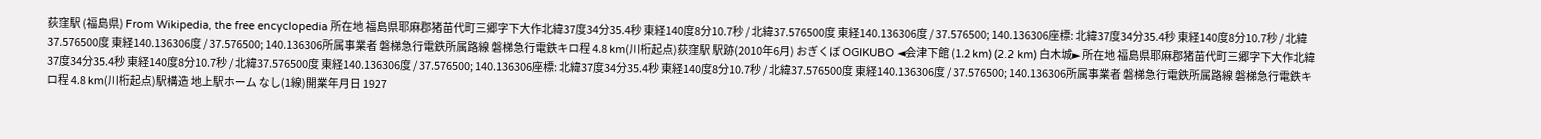荻窪駅 (福島県) From Wikipedia, the free encyclopedia 所在地 福島県耶麻郡猪苗代町三郷字下大作北緯37度34分35.4秒 東経140度8分10.7秒 / 北緯37.576500度 東経140.136306度 / 37.576500; 140.136306座標: 北緯37度34分35.4秒 東経140度8分10.7秒 / 北緯37.576500度 東経140.136306度 / 37.576500; 140.136306所属事業者 磐梯急行電鉄所属路線 磐梯急行電鉄キロ程 4.8 km(川桁起点)荻窪駅 駅跡(2010年6月) おぎくぼ OGIKUBO ◄会津下館 (1.2 km) (2.2 km) 白木城► 所在地 福島県耶麻郡猪苗代町三郷字下大作北緯37度34分35.4秒 東経140度8分10.7秒 / 北緯37.576500度 東経140.136306度 / 37.576500; 140.136306座標: 北緯37度34分35.4秒 東経140度8分10.7秒 / 北緯37.576500度 東経140.136306度 / 37.576500; 140.136306所属事業者 磐梯急行電鉄所属路線 磐梯急行電鉄キロ程 4.8 km(川桁起点)駅構造 地上駅ホーム なし(1線)開業年月日 1927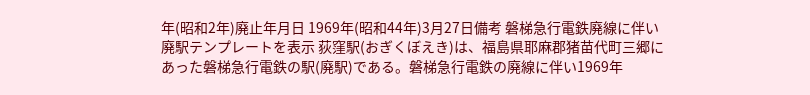年(昭和2年)廃止年月日 1969年(昭和44年)3月27日備考 磐梯急行電鉄廃線に伴い廃駅テンプレートを表示 荻窪駅(おぎくぼえき)は、福島県耶麻郡猪苗代町三郷にあった磐梯急行電鉄の駅(廃駅)である。磐梯急行電鉄の廃線に伴い1969年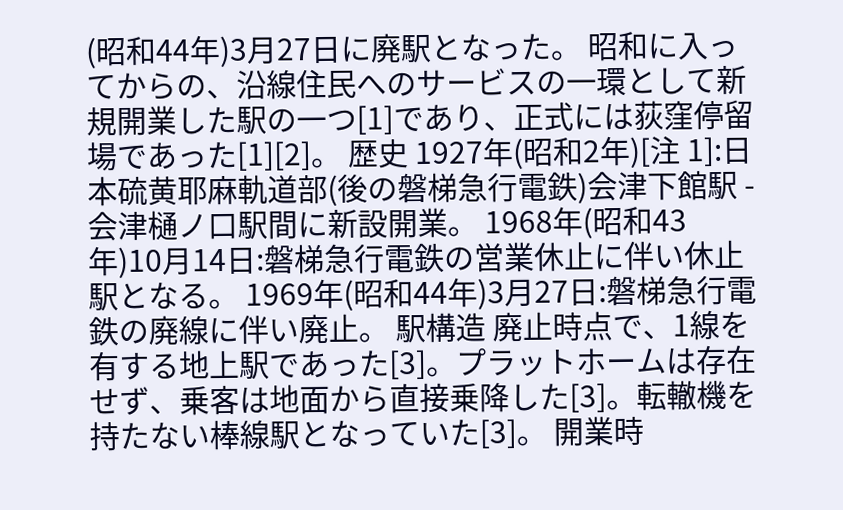(昭和44年)3月27日に廃駅となった。 昭和に入ってからの、沿線住民へのサービスの一環として新規開業した駅の一つ[1]であり、正式には荻窪停留場であった[1][2]。 歴史 1927年(昭和2年)[注 1]:日本硫黄耶麻軌道部(後の磐梯急行電鉄)会津下館駅 - 会津樋ノ口駅間に新設開業。 1968年(昭和43年)10月14日:磐梯急行電鉄の営業休止に伴い休止駅となる。 1969年(昭和44年)3月27日:磐梯急行電鉄の廃線に伴い廃止。 駅構造 廃止時点で、1線を有する地上駅であった[3]。プラットホームは存在せず、乗客は地面から直接乗降した[3]。転轍機を持たない棒線駅となっていた[3]。 開業時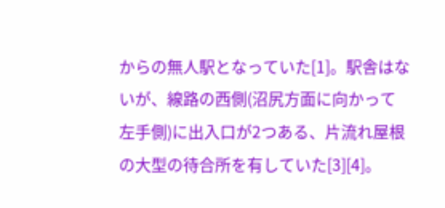からの無人駅となっていた[1]。駅舎はないが、線路の西側(沼尻方面に向かって左手側)に出入口が2つある、片流れ屋根の大型の待合所を有していた[3][4]。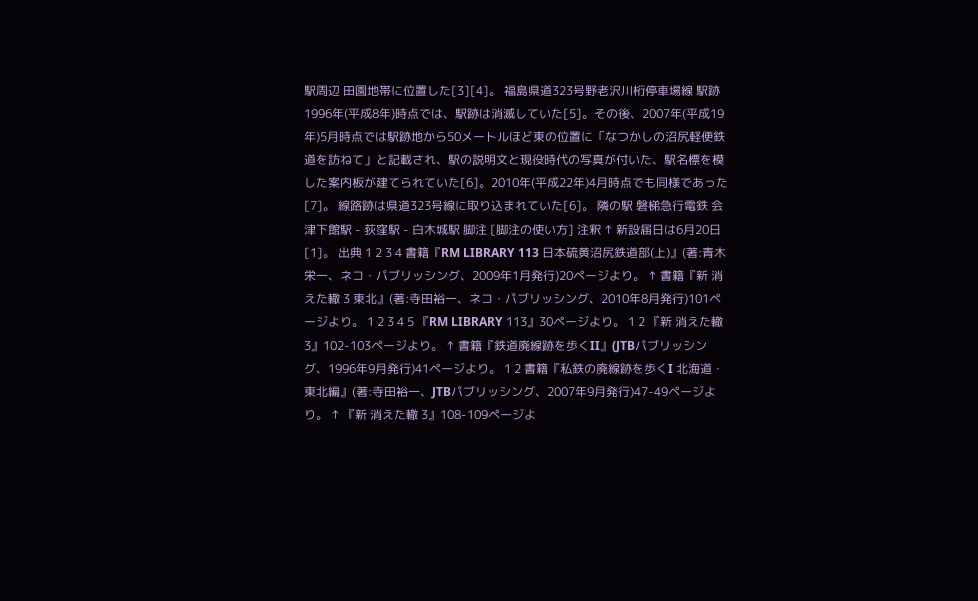駅周辺 田園地帯に位置した[3][4]。 福島県道323号野老沢川桁停車場線 駅跡 1996年(平成8年)時点では、駅跡は消滅していた[5]。その後、2007年(平成19年)5月時点では駅跡地から50メートルほど東の位置に「なつかしの沼尻軽便鉄道を訪ねて」と記載され、駅の説明文と現役時代の写真が付いた、駅名標を模した案内板が建てられていた[6]。2010年(平成22年)4月時点でも同様であった[7]。 線路跡は県道323号線に取り込まれていた[6]。 隣の駅 磐梯急行電鉄 会津下館駅 - 荻窪駅 - 白木城駅 脚注 [脚注の使い方] 注釈 ↑ 新設届日は6月20日[1]。 出典 1 2 3 4 書籍『RM LIBRARY 113 日本硫黄沼尻鉄道部(上)』(著:青木栄一、ネコ・パブリッシング、2009年1月発行)20ページより。 ↑ 書籍『新 消えた轍 3 東北』(著:寺田裕一、ネコ・パブリッシング、2010年8月発行)101ページより。 1 2 3 4 5 『RM LIBRARY 113』30ページより。 1 2 『新 消えた轍 3』102-103ページより。 ↑ 書籍『鉄道廃線跡を歩くII』(JTBパブリッシング、1996年9月発行)41ページより。 1 2 書籍『私鉄の廃線跡を歩くI 北海道・東北編』(著:寺田裕一、JTBパブリッシング、2007年9月発行)47-49ページより。 ↑ 『新 消えた轍 3』108-109ページよ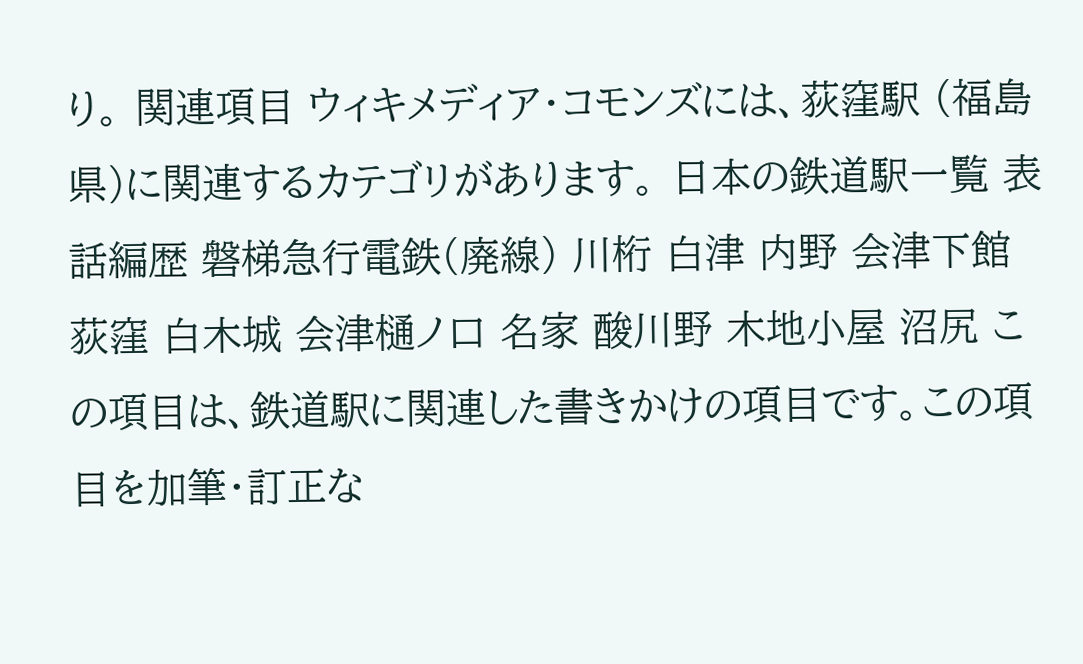り。 関連項目 ウィキメディア・コモンズには、荻窪駅 (福島県)に関連するカテゴリがあります。 日本の鉄道駅一覧 表話編歴 磐梯急行電鉄(廃線) 川桁 白津 内野 会津下館 荻窪 白木城 会津樋ノ口 名家 酸川野 木地小屋 沼尻 この項目は、鉄道駅に関連した書きかけの項目です。この項目を加筆・訂正な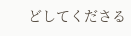どしてくださる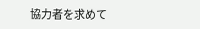協力者を求めて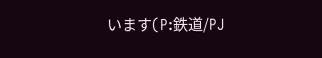います(P:鉄道/PJ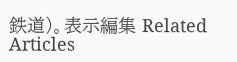鉄道)。表示編集 Related Articles